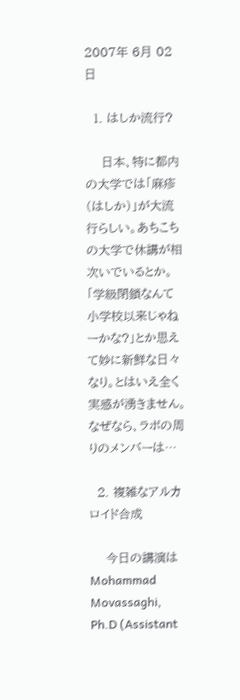2007年 6月 02日

  1. はしか流行?

    日本、特に都内の大学では「麻疹(はしか)」が大流行らしい。あちこちの大学で休講が相次いでいるとか。「学級閉鎖なんて小学校以来じゃねーかな?」とか思えて妙に新鮮な日々なり。とはいえ全く実感が湧きません。なぜなら、ラボの周りのメンバーは…

  2. 複雑なアルカロイド合成

    今日の講演はMohammad Movassaghi, Ph.D (Assistant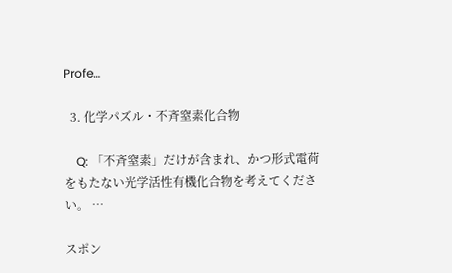Profe…

  3. 化学パズル・不斉窒素化合物

    Q: 「不斉窒素」だけが含まれ、かつ形式電荷をもたない光学活性有機化合物を考えてください。 …

スポン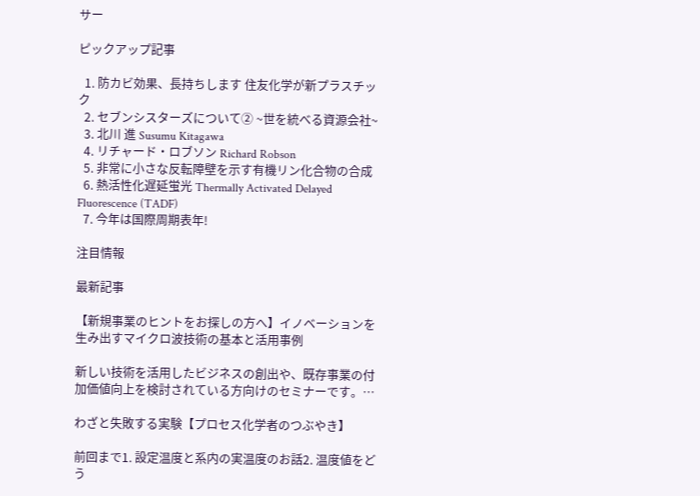サー

ピックアップ記事

  1. 防カビ効果、長持ちします 住友化学が新プラスチック
  2. セブンシスターズについて② ~世を統べる資源会社~
  3. 北川 進 Susumu Kitagawa
  4. リチャード・ロブソン Richard Robson
  5. 非常に小さな反転障壁を示す有機リン化合物の合成
  6. 熱活性化遅延蛍光 Thermally Activated Delayed Fluorescence (TADF)
  7. 今年は国際周期表年!

注目情報

最新記事

【新規事業のヒントをお探しの方へ】イノベーションを生み出すマイクロ波技術の基本と活用事例

新しい技術を活用したビジネスの創出や、既存事業の付加価値向上を検討されている方向けのセミナーです。…

わざと失敗する実験【プロセス化学者のつぶやき】

前回まで1. 設定温度と系内の実温度のお話2. 温度値をどう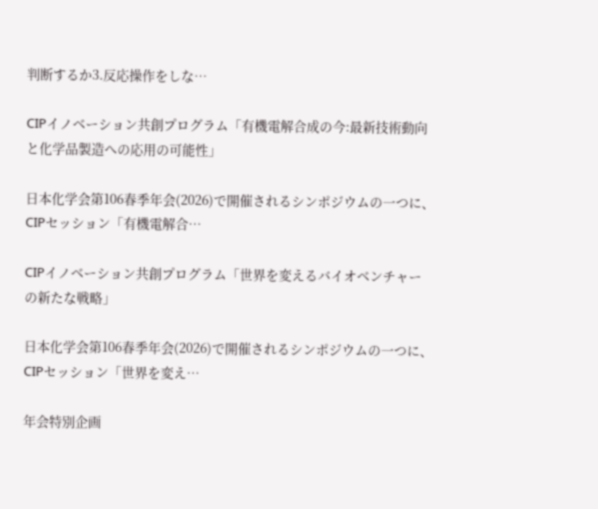判断するか3.反応操作をしな…

CIPイノベーション共創プログラム「有機電解合成の今:最新技術動向と化学品製造への応用の可能性」

日本化学会第106春季年会(2026)で開催されるシンポジウムの一つに、CIPセッション「有機電解合…

CIPイノベーション共創プログラム「世界を変えるバイオベンチャーの新たな戦略」

日本化学会第106春季年会(2026)で開催されるシンポジウムの一つに、CIPセッション「世界を変え…

年会特別企画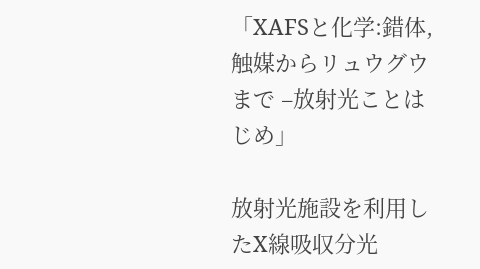「XAFSと化学:錯体, 触媒からリュウグウまで –放射光ことはじめ」

放射光施設を利用したX線吸収分光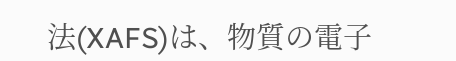法(XAFS)は、物質の電子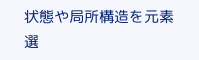状態や局所構造を元素選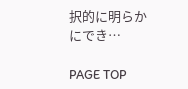択的に明らかにでき…

PAGE TOP